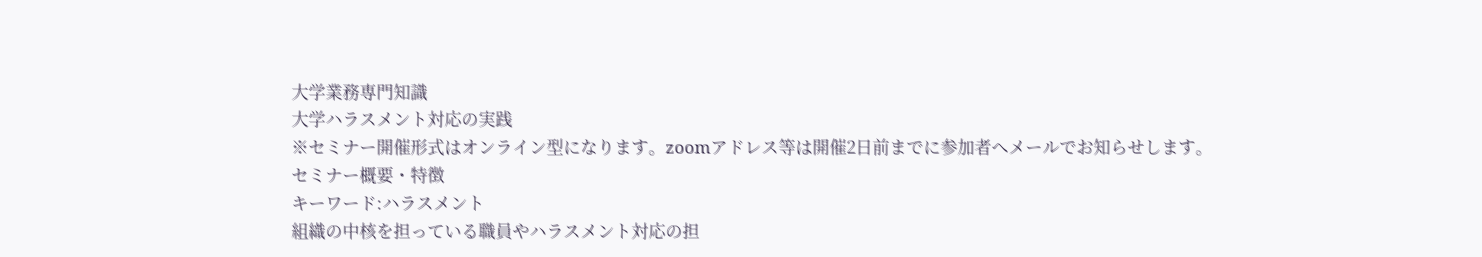大学業務専門知識
大学ハラスメント対応の実践
※セミナー開催形式はオンライン型になります。zoomアドレス等は開催2日前までに参加者へメールでお知らせします。
セミナー概要・特徴
キーワード:ハラスメント
組織の中核を担っている職員やハラスメント対応の担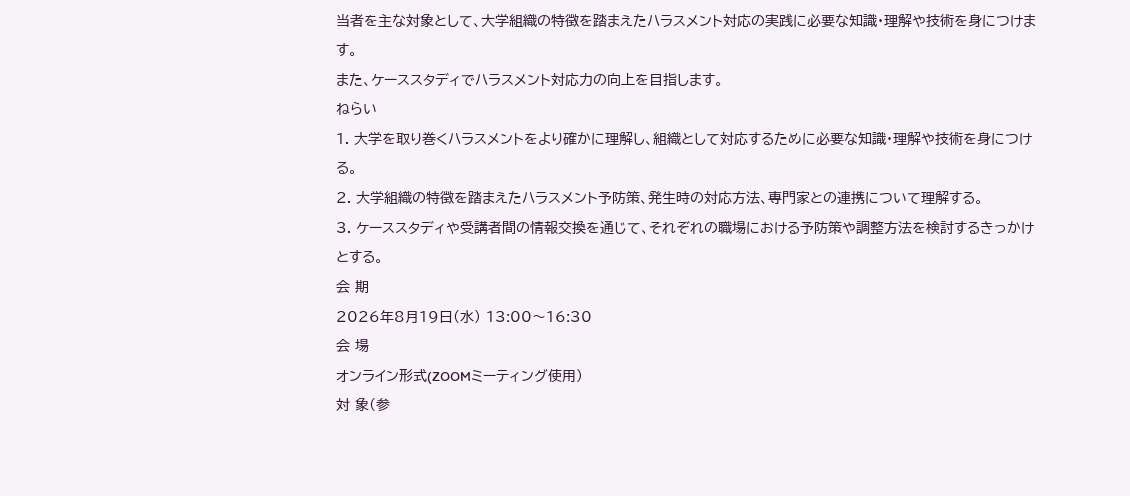当者を主な対象として、大学組織の特徴を踏まえたハラスメント対応の実践に必要な知識・理解や技術を身につけます。
また、ケーススタディでハラスメント対応力の向上を目指します。
ねらい
1. 大学を取り巻くハラスメントをより確かに理解し、組織として対応するために必要な知識・理解や技術を身につける。
2. 大学組織の特徴を踏まえたハラスメント予防策、発生時の対応方法、専門家との連携について理解する。
3. ケーススタディや受講者間の情報交換を通じて、それぞれの職場における予防策や調整方法を検討するきっかけとする。
会 期
2026年8月19日(水) 13:00〜16:30
会 場
オンライン形式(ZOOMミーティング使用)
対 象(参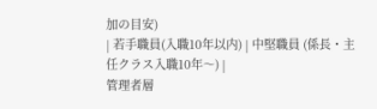加の目安)
| 若手職員(入職10年以内) | 中堅職員 (係長・主任クラス入職10年〜) |
管理者層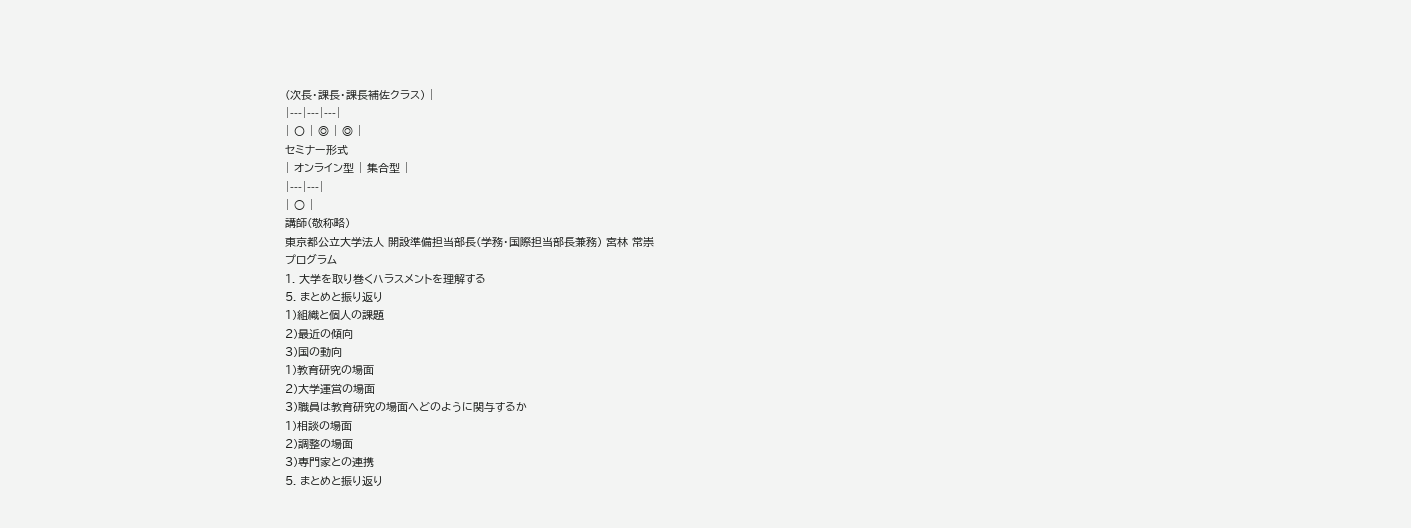(次長・課長・課長補佐クラス) |
|---|---|---|
| 〇 | ◎ | ◎ |
セミナー形式
| オンライン型 | 集合型 |
|---|---|
| ○ |
講師(敬称略)
東京都公立大学法人 開設準備担当部長(学務・国際担当部長兼務) 宮林 常崇
プログラム
1. 大学を取り巻くハラスメントを理解する
5. まとめと振り返り
1)組織と個人の課題
2)最近の傾向
3)国の動向
1)教育研究の場面
2)大学運営の場面
3)職員は教育研究の場面へどのように関与するか
1)相談の場面
2)調整の場面
3)専門家との連携
5. まとめと振り返り